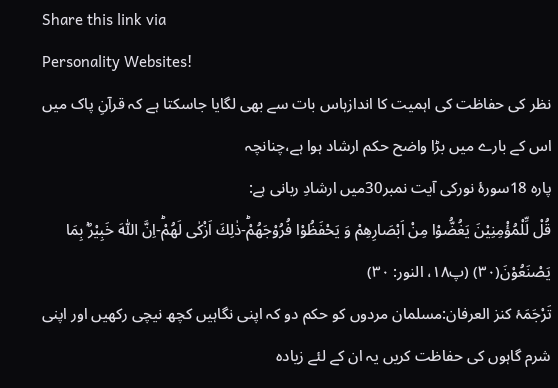Share this link via
Personality Websites!
نظر کی حفاظت کی اہمیت کا اندازہاس بات سے بھی لگایا جاسکتا ہے کہ قرآنِ پاک میں اس کے بارے میں بڑا واضح حکم ارشاد ہوا ہے،چنانچہ
پارہ 18سورۂ نورکی آیت نمبر30میں ارشادِ ربانی ہے:
قُلْ لِّلْمُؤْمِنِیْنَ یَغُضُّوْا مِنْ اَبْصَارِهِمْ وَ یَحْفَظُوْا فُرُوْجَهُمْؕ-ذٰلِكَ اَزْكٰى لَهُمْؕ-اِنَّ اللّٰهَ خَبِیْرٌۢ بِمَا یَصْنَعُوْنَ(۳۰) (پ۱۸، النور: ۳۰)
تَرْجَمَۂ کنز العرفان:مسلمان مردوں کو حکم دو کہ اپنی نگاہیں کچھ نيچی رکھيں اور اپنی شرم گاہوں کی حفاظت کريں یہ ان کے لئے زیادہ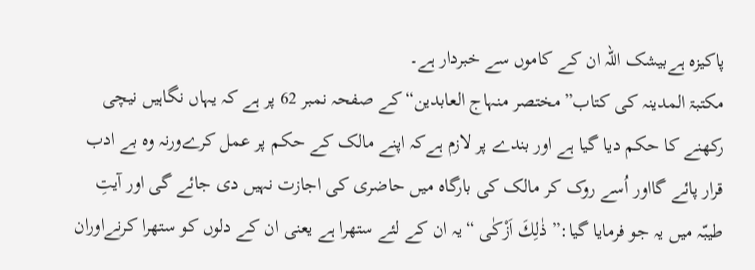پاکیزہ ہےبیشک اللہ ان کے کاموں سے خبردار ہے۔
مکتبۃ المدینہ کی کتاب”مختصر منہاج العابدین“کے صفحہ نمبر 62 پر ہے کہ یہاں نگاہیں نیچی رکھنے کا حکم دیا گیا ہے اور بندے پر لازم ہےکہ اپنے مالک کے حکم پر عمل کرےورنہ وہ بے ادب قرار پائے گااور اُسے روک کر مالک کی بارگاہ میں حاضری کی اجازت نہیں دی جائے گی اور آیتِ طیبّہ میں یہ جو فرمایا گیا:” ذٰلِكَ اَزْكٰى “یہ ان کے لئے ستھرا ہے یعنی ان کے دلوں کو ستھرا کرنےاوران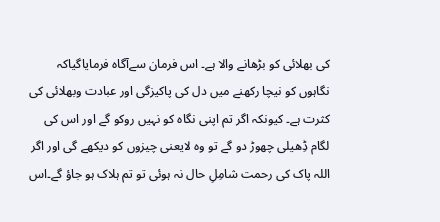کی بھلائی کو بڑھانے والا ہے۔ اس فرمان سےآگاہ فرمایاگیاکہ نگاہوں کو نیچا رکھنے میں دل کی پاکیزگی اور عبادت وبھلائی کی کثرت ہے۔ کیونکہ اگر تم اپنی نگاہ کو نہیں روکو گے اور اس کی لگام ڈِھیلی چھوڑ دو گے تو وہ لایعنی چیزوں کو دیکھے گی اور اگر اللہ پاک کی رحمت شامِلِ حال نہ ہوئی تو تم ہلاک ہو جاؤ گے۔اس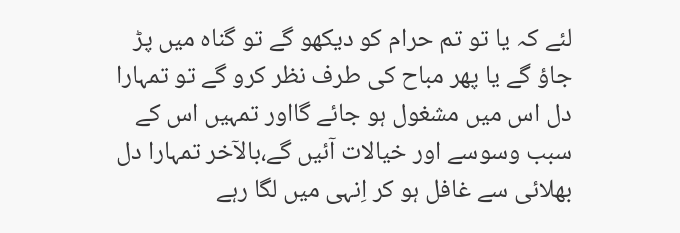لئے کہ یا تو تم حرام کو دیکھو گے تو گناہ میں پڑ جاؤ گے یا پھر مباح کی طرف نظر کرو گے تو تمہارا دل اس میں مشغول ہو جائے گااور تمہیں اس کے سبب وسوسے اور خیالات آئیں گے،بالآخر تمہارا دل بھلائی سے غافل ہو کر اِنہی میں لگا رہے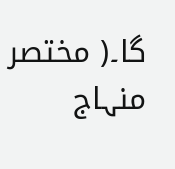گا۔( مختصر منہاج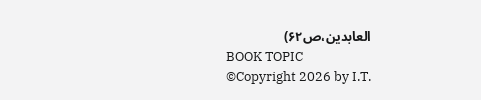العابدین،ص۶۲)
BOOK TOPIC
©Copyright 2026 by I.T.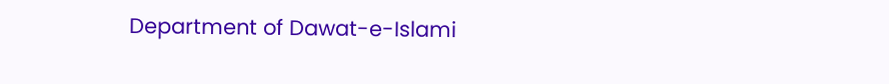Department of Dawat-e-Islami